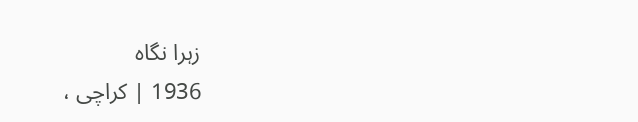زہرا نگاہ
1936 | کراچی ،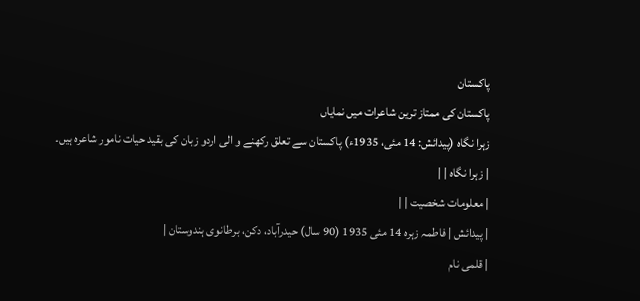پاکستان
پاکستان کی ممتاز ترین شاعرات میں نمایاں
زہرا نگاہ (پیدائش: 14 مئی، 1935ء) پاکستان سے تعلق رکھنے و الی اردو زبان کی بقید حیات نامور شاعرہ ہیں۔
| زہرا نگاہ | |
| معلومات شخصیت | |
| پیدائش | فاطمہ زہرہ 14 مئی 1935 (90 سال) حیدرآباد، دکن، برطانوی ہندوستان |
| قلمی نام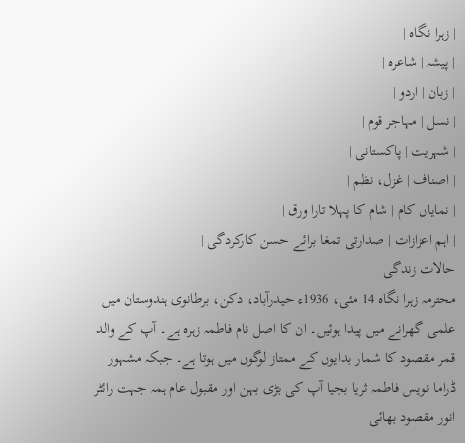| زہرا نگاہ |
| پیشہ | شاعرہ |
| زبان | اردو |
| نسل | مہاجر قوم |
| شہریت | پاکستانی |
| اصناف | غزل، نظم |
| نمایاں کام | شام کا پہلا تارا ورق |
| اہم اعزازات | صدارتی تمغا برائے حسن کارکردگی |
حالات زندگی
محترمہ زہرا نگاہ 14 مئی، 1936ء حیدرآباد، دکن، برطانوی ہندوستان میں علمی گھرانے میں پیدا ہوئیں۔ ان کا اصل نام فاطمہ زہرہ ہے۔ آپ کے والد قمر مقصود کا شمار بدایوں کے ممتاز لوگوں میں ہوتا ہے۔ جبکہ مشہور ڈراما نویس فاطمہ ثریا بجیا آپ کی بڑی بہن اور مقبول عام ہمہ جہت رائٹر انور مقصود بھائی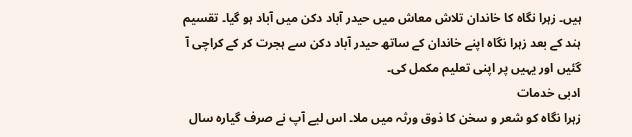ہیں۔ زہرا نگاہ کا خاندان تلاش معاش میں حیدر آباد دکن میں آباد ہو گیا۔ تقسیم ہند کے بعد زہرا نگاہ اپنے خاندان کے ساتھ حیدر آباد دکن سے ہجرت کر کے کراچی آ گئیں اور یہیں پر اپنی تعلیم مکمل کی۔
ادبی خدمات
زہرا نگاہ کو شعر و سخن کا ذوق ورثہ میں ملا۔ اس لیے آپ نے صرف گیارہ سال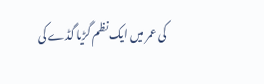کی عمر میں ایک نظم گڑیا گڈے کی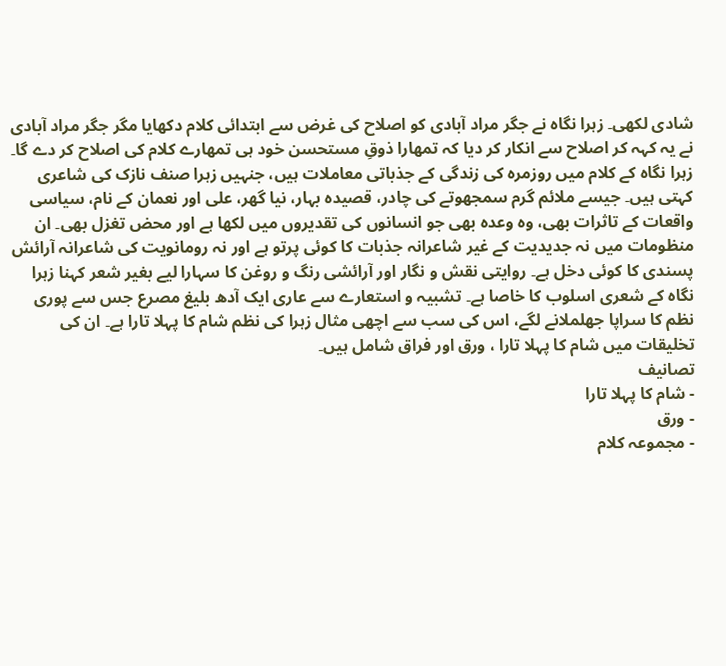شادی لکھی۔ زہرا نگاہ نے جگر مراد آبادی کو اصلاح کی غرض سے ابتدائی کلام دکھایا مگر جگر مراد آبادی نے یہ کہہ کر اصلاح سے انکار کر دیا کہ تمھارا ذوقِ مستحسن خود ہی تمھارے کلام کی اصلاح کر دے گا۔
زہرا نگاہ کے کلام میں روزمرہ کی زندگی کے جذباتی معاملات ہیں، جنہیں زہرا صنف نازک کی شاعری کہتی ہیں۔ جیسے ملائم گرم سمجھوتے کی چادر، قصیدہ بہار، نیا گھر، علی اور نعمان کے نام، سیاسی واقعات کے تاثرات بھی، وہ وعدہ بھی جو انسانوں کی تقدیروں میں لکھا ہے اور محض تغزل بھی۔ ان منظومات میں نہ جدیدیت کے غیر شاعرانہ جذبات کا کوئی پرتو ہے اور نہ رومانویت کی شاعرانہ آرائش پسندی کا کوئی دخل ہے۔ روایتی نقش و نگار اور آرائشی رنگ و روغن کا سہارا لیے بغیر شعر کہنا زہرا نگاہ کے شعری اسلوب کا خاصا ہے۔ تشبیہ و استعارے سے عاری ایک آدھ بلیغ مصرع جس سے پوری نظم کا سراپا جھلملانے لگے، اس کی سب سے اچھی مثال زہرا کی نظم شام کا پہلا تارا ہے۔ ان کی تخلیقات میں شام کا پہلا تارا ، ورق اور فراق شامل ہیں۔
تصانیف
- شام کا پہلا تارا
- ورق
- مجموعہ کلام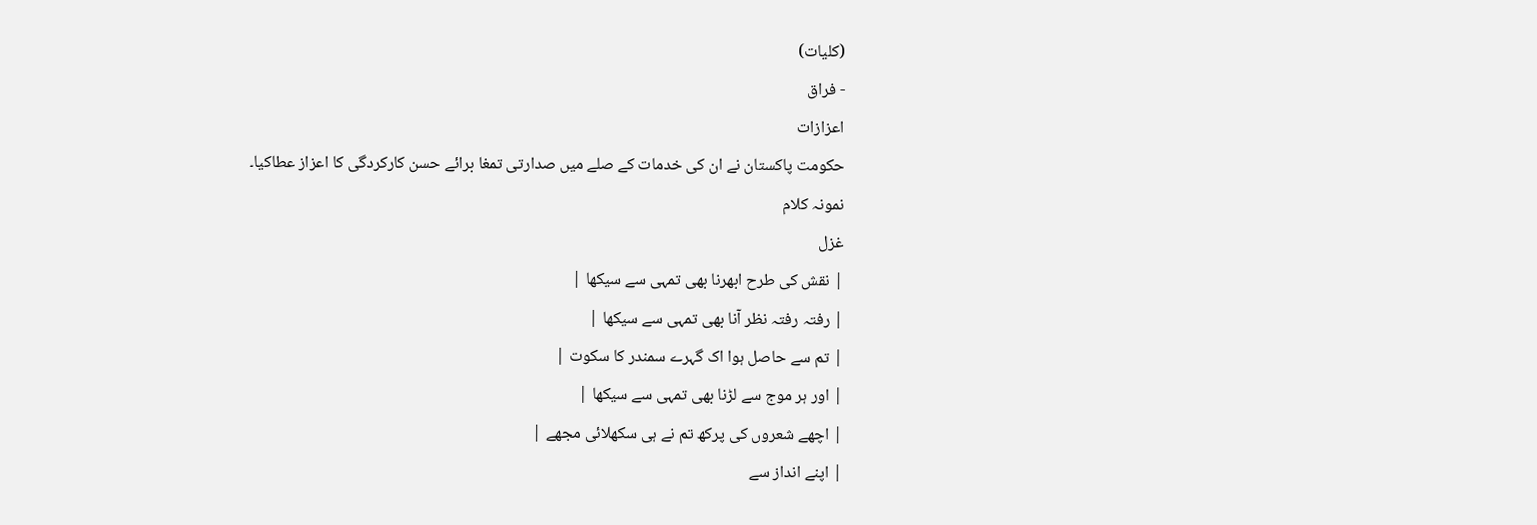(کلیات)
- فراق
اعزازات
حکومت پاکستان نے ان کی خدمات کے صلے میں صدارتی تمغا برائے حسن کارکردگی کا اعزاز عطاکیا۔
نمونہ کلام
غزل
| نقش کی طرح ابھرنا بھی تمہی سے سیکھا |
| رفتہ رفتہ نظر آنا بھی تمہی سے سیکھا |
| تم سے حاصل ہوا اک گہرے سمندر کا سکوت |
| اور ہر موج سے لڑنا بھی تمہی سے سیکھا |
| اچھے شعروں کی پرکھ تم نے ہی سکھلائی مجھے |
| اپنے انداز سے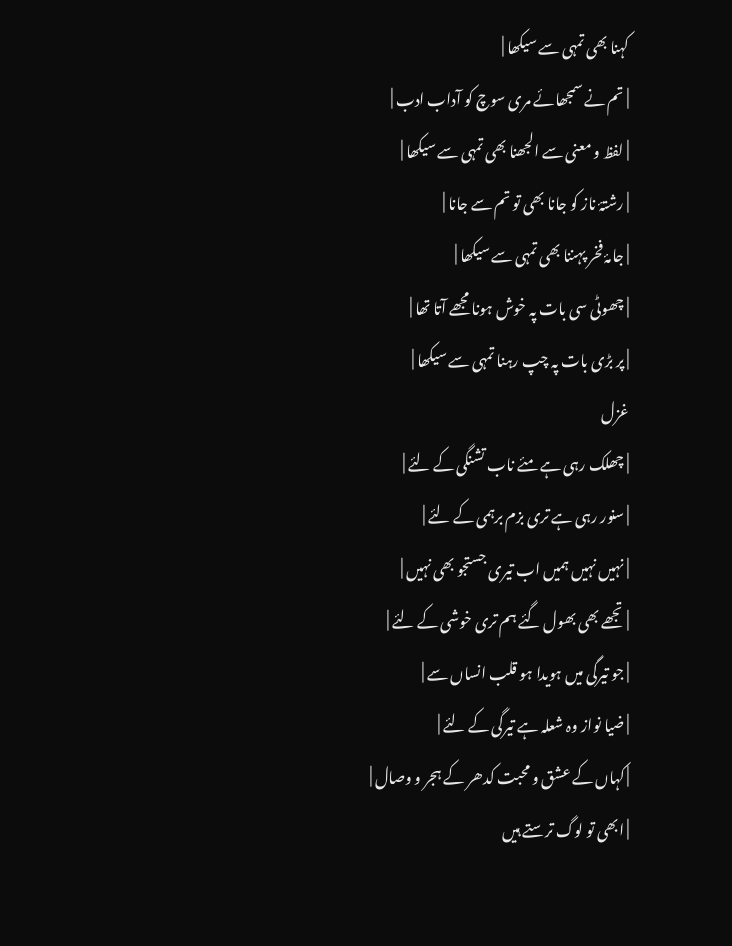کہنا بھی تمہی سے سیکھا |
| تم نے سمجھائے مری سوچ کو آداب ادب |
| لفظ و معنی سے الجھنا بھی تمہی سے سیکھا |
| رشتۂ ناز کو جانا بھی تو تم سے جانا |
| جامۂ فخر پہننا بھی تمہی سے سیکھا |
| چھوٹی سی بات پہ خوش ہونا مجھے آتا تھا |
| پر بڑی بات پہ چپ رہنا تمہی سے سیکھا |
غزل
| چھلک رہی ہے مئے ناب تشنگی کے لئے |
| سنور رہی ہے تری بزم برہمی کے لئے |
| نہیں نہیں ہمیں اب تیری جستجو بھی نہیں |
| تجھے بھی بھول گئے ہم تری خوشی کے لئے |
| جو تیرگی میں ہویدا ہو قلب انساں سے |
| ضیا نواز وہ شعلہ ہے تیرگی کے لئے |
| کہاں کے عشق و محبت کدھر کے ہجر و وصال |
| ابھی تو لوگ ترستے ہیں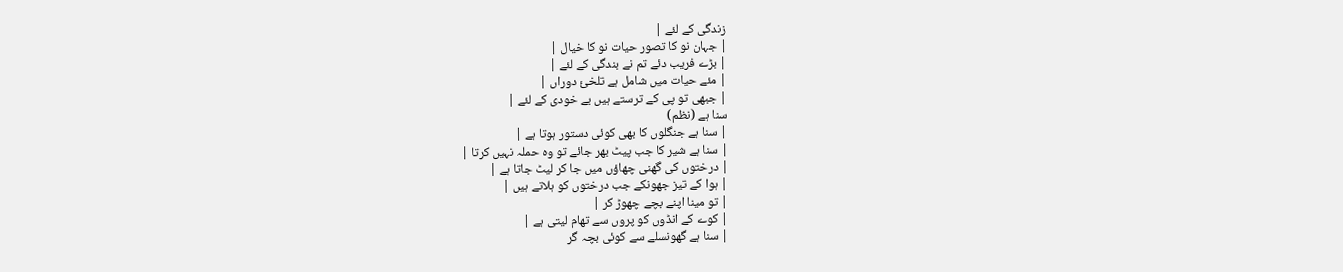زندگی کے لئے |
| جہان نو کا تصور حیات نو کا خیال |
| بڑے فریب دئے تم نے بندگی کے لئے |
| مئے حیات میں شامل ہے تلخیٔ دوراں |
| جبھی تو پی کے ترستے ہیں بے خودی کے لئے |
سنا ہے (نظم)
| سنا ہے جنگلوں کا بھی کوئی دستور ہوتا ہے |
| سنا ہے شیر کا جب پیٹ بھر جائے تو وہ حملہ نہیں کرتا |
| درختوں کی گھنی چھاؤں میں جا کر لیٹ جاتا ہے |
| ہوا کے تیز جھونکے جب درختوں کو ہلاتے ہیں |
| تو مینا اپنے بچے چھوڑ کر |
| کوے کے انڈوں کو پروں سے تھام لیتی ہے |
| سنا ہے گھونسلے سے کوئی بچہ گر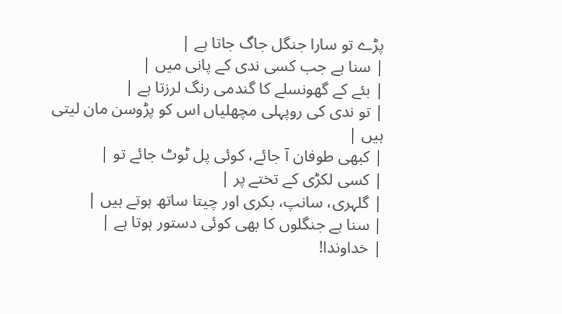پڑے تو سارا جنگل جاگ جاتا ہے |
| سنا ہے جب کسی ندی کے پانی میں |
| بئے کے گھونسلے کا گندمی رنگ لرزتا ہے |
| تو ندی کی روپہلی مچھلیاں اس کو پڑوسن مان لیتی ہیں |
| کبھی طوفان آ جائے، کوئی پل ٹوٹ جائے تو |
| کسی لکڑی کے تختے پر |
| گلہری، سانپ، بکری اور چیتا ساتھ ہوتے ہیں |
| سنا ہے جنگلوں کا بھی کوئی دستور ہوتا ہے |
| خداوندا!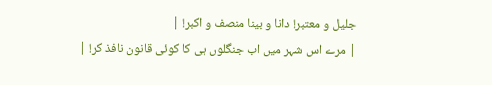جلیل و معتبر! دانا و بینا منصف و اکبر! |
| مرے اس شہر میں اب جنگلوں ہی کا کوئی قانون نافذ کر! |